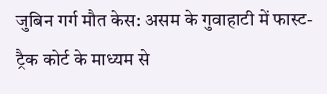जुबिन गर्ग मौत केस: असम के गुवाहाटी में फास्ट-ट्रैक कोर्ट के माध्यम से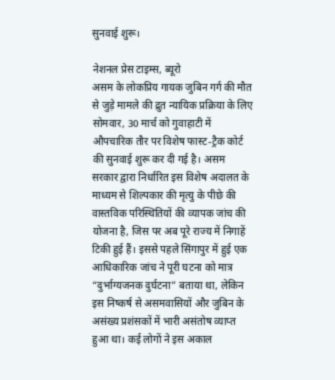सुनवाई शुरू।

नेशनल प्रेस टाइम्स, ब्यूरो
असम के लोकप्रिय गायक जुबिन गर्ग की मौत से जुड़े मामले की द्रुत न्यायिक प्रक्रिया के लिए सोमवार, 30 मार्च को गुवाहाटी में औपचारिक तौर पर विशेष फास्ट-ट्रैक कोर्ट की सुनवाई शुरू कर दी गई है। असम सरकार द्वारा निर्धारित इस विशेष अदालत के माध्यम से शिल्पकार की मृत्यु के पीछे की वास्तविक परिस्थितियों की व्यापक जांच की योजना है, जिस पर अब पूरे राज्य में निगाहें टिकी हुई हैं। इससे पहले सिंगापुर में हुई एक आधिकारिक जांच ने पूरी घटना को मात्र “दुर्भाग्यजनक दुर्घटना” बताया था, लेकिन इस निष्कर्ष से असमवासियों और जुबिन के असंख्य प्रशंसकों में भारी असंतोष व्याप्त हुआ था। कई लोगों ने इस अकाल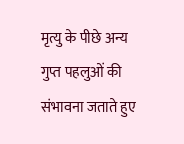मृत्यु के पीछे अन्य गुप्त पहलुओं की संभावना जताते हुए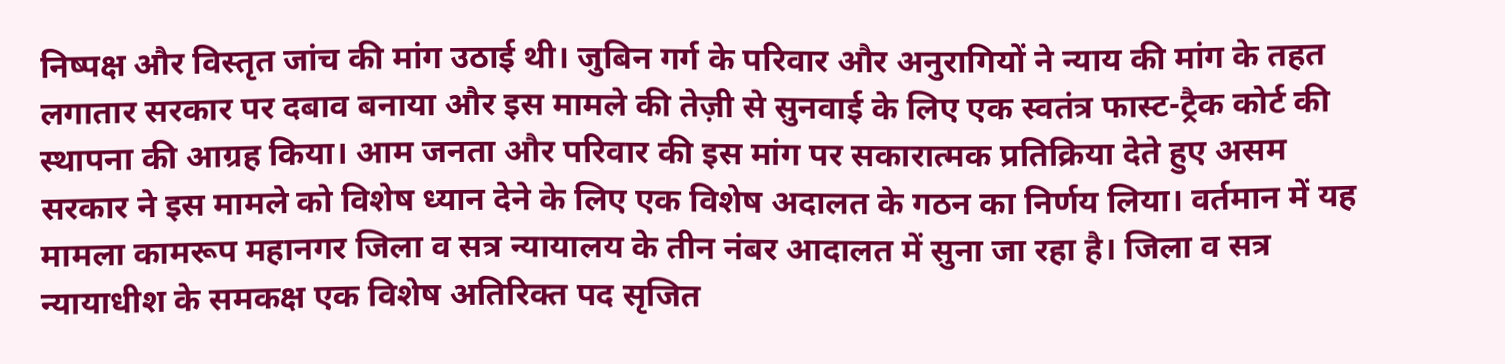निष्पक्ष और विस्तृत जांच की मांग उठाई थी। जुबिन गर्ग के परिवार और अनुरागियों ने न्याय की मांग के तहत लगातार सरकार पर दबाव बनाया और इस मामले की तेज़ी से सुनवाई के लिए एक स्वतंत्र फास्ट-ट्रैक कोर्ट की स्थापना की आग्रह किया। आम जनता और परिवार की इस मांग पर सकारात्मक प्रतिक्रिया देते हुए असम सरकार ने इस मामले को विशेष ध्यान देने के लिए एक विशेष अदालत के गठन का निर्णय लिया। वर्तमान में यह मामला कामरूप महानगर जिला व सत्र न्यायालय के तीन नंबर आदालत में सुना जा रहा है। जिला व सत्र न्यायाधीश के समकक्ष एक विशेष अतिरिक्त पद सृजित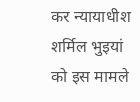कर न्यायाधीश शर्मिल भुइयां को इस मामले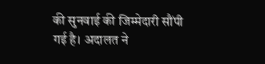की सुनवाई की जिम्मेदारी सौंपी गई है। अदालत ने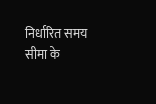निर्धारित समय सीमा के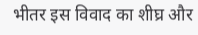भीतर इस विवाद का शीघ्र और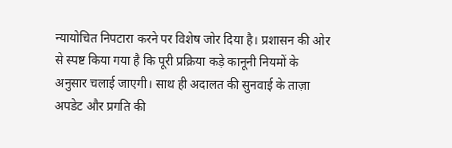न्यायोचित निपटारा करने पर विशेष जोर दिया है। प्रशासन की ओर से स्पष्ट किया गया है कि पूरी प्रक्रिया कड़े कानूनी नियमों के अनुसार चलाई जाएगी। साथ ही अदालत की सुनवाई के ताज़ा अपडेट और प्रगति की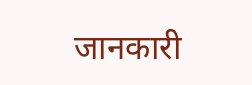जानकारी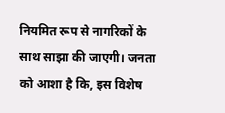नियमित रूप से नागरिकों के साथ साझा की जाएगी। जनता को आशा है कि, इस विशेष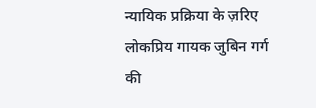न्यायिक प्रक्रिया के ज़रिए लोकप्रिय गायक जुबिन गर्ग की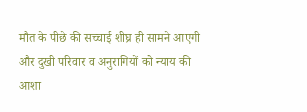मौत के पीछे की सच्चाई शीघ्र ही सामने आएगी और दुखी परिवार व अनुरागियों को न्याय की आशा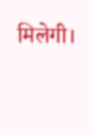मिलेगी।